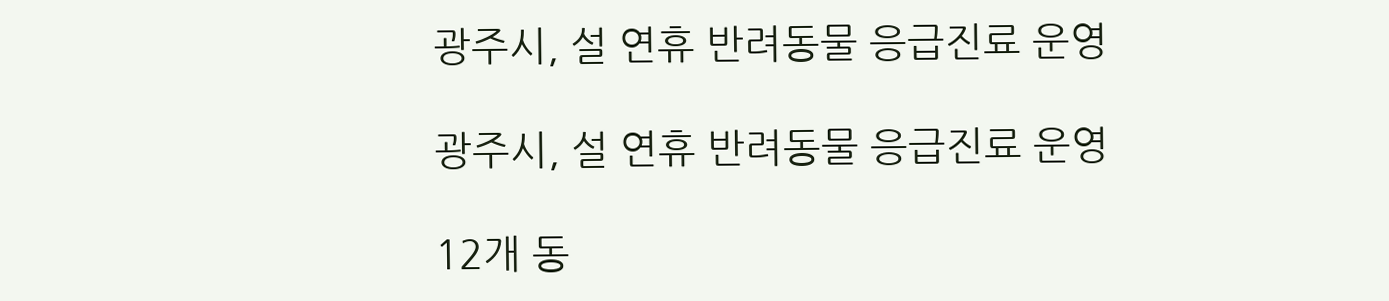광주시, 설 연휴 반려동물 응급진료 운영

광주시, 설 연휴 반려동물 응급진료 운영

12개 동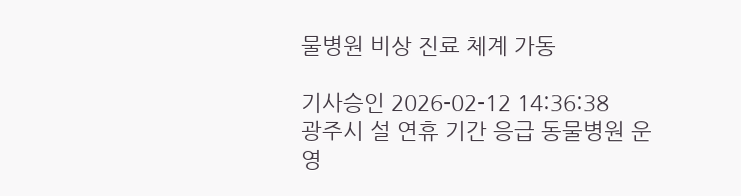물병원 비상 진료 체계 가동

기사승인 2026-02-12 14:36:38
광주시 설 연휴 기간 응급 동물병원 운영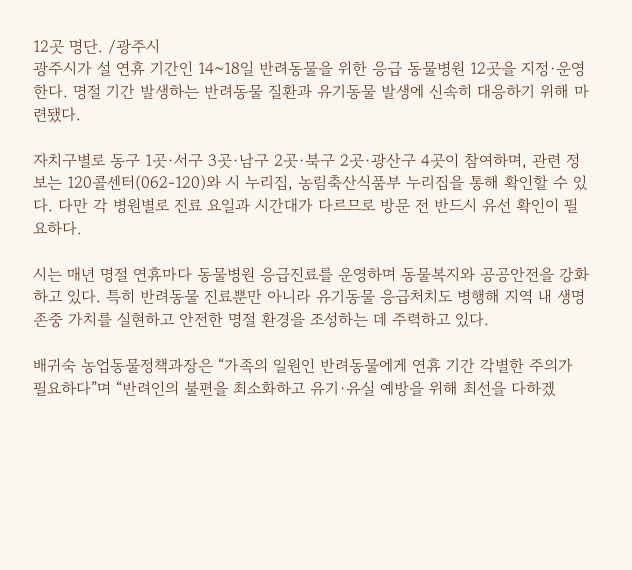12곳 명단. /광주시
광주시가 설 연휴 기간인 14~18일 반려동물을 위한 응급 동물병원 12곳을 지정·운영한다. 명절 기간 발생하는 반려동물 질환과 유기동물 발생에 신속히 대응하기 위해 마련됐다.

자치구별로 동구 1곳·서구 3곳·남구 2곳·북구 2곳·광산구 4곳이 참여하며, 관련 정보는 120콜센터(062-120)와 시 누리집, 농림축산식품부 누리집을 통해 확인할 수 있다. 다만 각 병원별로 진료 요일과 시간대가 다르므로 방문 전 반드시 유선 확인이 필요하다.

시는 매년 명절 연휴마다 동물병원 응급진료를 운영하며 동물복지와 공공안전을 강화하고 있다. 특히 반려동물 진료뿐만 아니라 유기동물 응급처치도 병행해 지역 내 생명 존중 가치를 실현하고 안전한 명절 환경을 조성하는 데 주력하고 있다.

배귀숙 농업동물정책과장은 “가족의 일원인 반려동물에게 연휴 기간 각별한 주의가 필요하다”며 “반려인의 불편을 최소화하고 유기·유실 예방을 위해 최선을 다하겠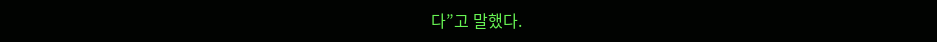다”고 말했다.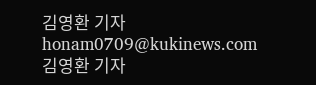김영환 기자
honam0709@kukinews.com
김영환 기자